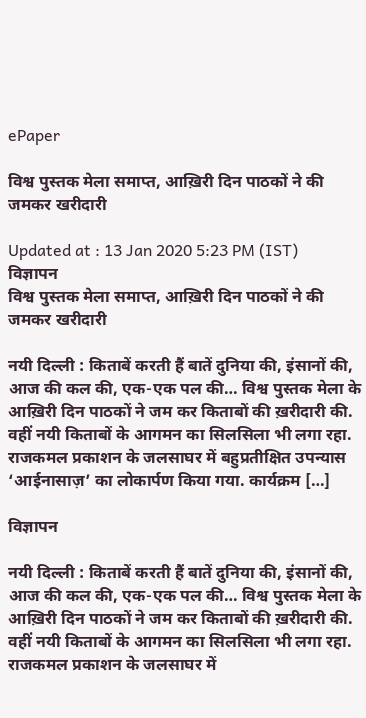ePaper

विश्व पुस्तक मेला समाप्त, आख़िरी दिन पाठकों ने की जमकर खरीदारी

Updated at : 13 Jan 2020 5:23 PM (IST)
विज्ञापन
विश्व पुस्तक मेला समाप्त, आख़िरी दिन पाठकों ने की जमकर खरीदारी

नयी दिल्ली : किताबें करती हैं बातें दुनिया की, इंसानों की, आज की कल की, एक-एक पल की… विश्व पुस्तक मेला के आख़िरी दिन पाठकों ने जम कर किताबों की ख़रीदारी की. वहीं नयी किताबों के आगमन का सिलसिला भी लगा रहा. राजकमल प्रकाशन के जलसाघर में बहुप्रतीक्षित उपन्यास ‘आईनासाज़’ का लोकार्पण किया गया. कार्यक्रम […]

विज्ञापन

नयी दिल्ली : किताबें करती हैं बातें दुनिया की, इंसानों की, आज की कल की, एक-एक पल की… विश्व पुस्तक मेला के आख़िरी दिन पाठकों ने जम कर किताबों की ख़रीदारी की. वहीं नयी किताबों के आगमन का सिलसिला भी लगा रहा. राजकमल प्रकाशन के जलसाघर में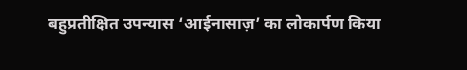बहुप्रतीक्षित उपन्यास ‘आईनासाज़’ का लोकार्पण किया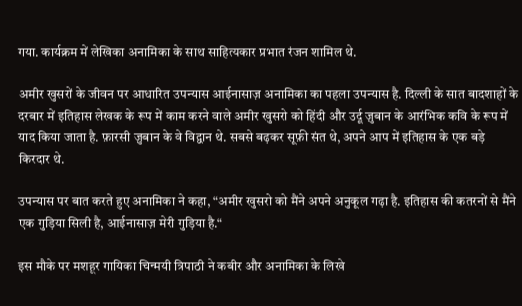गया. कार्यक्रम में लेखिका अनामिका के साथ साहित्यकार प्रभात रंजन शामिल थे.

अमीर खुसरों के जीवन पर आधारित उपन्यास आईनासाज़ अनामिका का पहला उपन्यास है. दिल्ली के सात बादशाहों के दरबार में इतिहास लेखक के रूप में काम करने वाले अमीर खुसरो को हिंदी और उर्दू ज़ुबान के आरंभिक कवि के रूप में याद किया जाता है. फ़ारसी ज़ुबान के वे विद्वान थे. सबसे बढ़कर सूफ़ी संत थे, अपने आप में इतिहास के एक बड़े किरदार थे.

उपन्यास पर बात करते हुए अनामिका ने कहा, “अमीर खुसरो को मैंने अपने अनुकूल गढ़ा है. इतिहास की कतरनों से मैंने एक गुड़िया सिली है, आईनासाज़ मेरी गुड़िया है.“

इस मौके पर मशहूर गायिका चिन्मयी त्रिपाठी ने कबीर और अनामिका के लिखे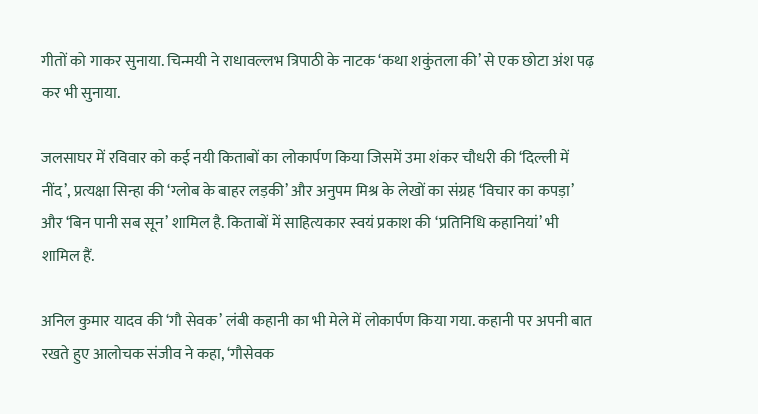गीतों को गाकर सुनाया. चिन्मयी ने राधावल्लभ त्रिपाठी के नाटक ‘कथा शकुंतला की’ से एक छोटा अंश पढ़ कर भी सुनाया.

जलसाघर में रविवार को कई नयी किताबों का लोकार्पण किया जिसमें उमा शंकर चौधरी की ‘दिल्ली में नींद’, प्रत्यक्षा सिन्हा की ‘ग्लोब के बाहर लड़की’ और अनुपम मिश्र के लेखों का संग्रह ‘विचार का कपड़ा’ और ‘बिन पानी सब सून’ शामिल है. किताबों में साहित्यकार स्वयं प्रकाश की ‘प्रतिनिधि कहानियां’ भी शामिल हैं.

अनिल कुमार यादव की ‘गौ सेवक’ लंबी कहानी का भी मेले में लोकार्पण किया गया. कहानी पर अपनी बात रखते हुए आलोचक संजीव ने कहा, ‘गौसेवक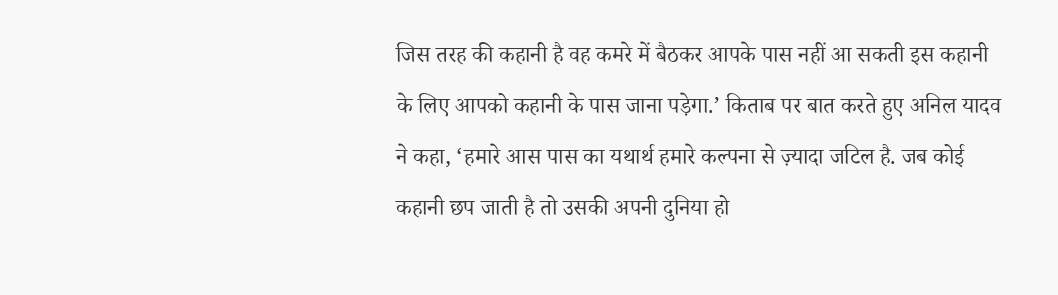जिस तरह की कहानी है वह कमरे में बैठकर आपके पास नहीं आ सकती इस कहानी के लिए आपको कहानी के पास जाना पड़ेगा.’ किताब पर बात करते हुए अनिल यादव ने कहा, ‘हमारे आस पास का यथार्थ हमारे कल्पना से ज़्यादा जटिल है. जब कोई कहानी छप जाती है तो उसकी अपनी दुनिया हो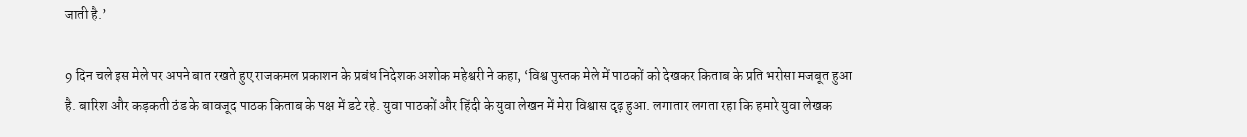जाती है.’

9 दिन चले इस मेले पर अपने बात रखते हुए राजकमल प्रकाशन के प्रबंध निदेशक अशोक महेश्वरी ने कहा, ‘विश्व पुस्तक मेले में पाठकों को देखकर किताब के प्रति भरोसा मजबूत हुआ है. बारिश और कड़कती ठंड के बावजूद पाठक किताब के पक्ष में डटे रहे. युवा पाठकों और हिंदी के युवा लेखन में मेरा विश्वास दृढ़ हुआ. लगातार लगता रहा कि हमारे युवा लेखक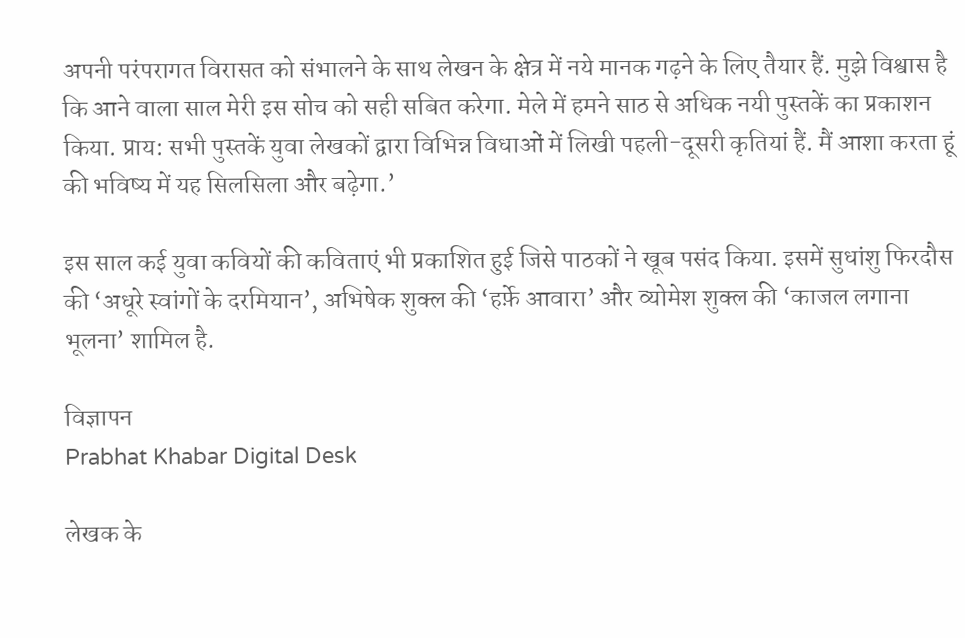अपनी परंपरागत विरासत को संभालने के साथ लेखन के क्षेत्र में नये मानक गढ़ने के लिए तैयार हैं. मुझे विश्वास है कि आने वाला साल मेरी इस सोच को सही सबित करेगा. मेले में हमने साठ से अधिक नयी पुस्तकें का प्रकाशन किया. प्राय: सभी पुस्तकें युवा लेखकों द्वारा विभिन्न विधाओं में लिखी पहली-दूसरी कृतियां हैं. मैं आशा करता हूं की भविष्य में यह सिलसिला और बढ़ेगा.’

इस साल कई युवा कवियों की कविताएं भी प्रकाशित हुई जिसे पाठकों ने खूब पसंद किया. इसमें सुधांशु फिरदौस की ‘अधूरे स्वांगों के दरमियान’, अभिषेक शुक्ल की ‘हर्फ़े आवारा’ और व्योमेश शुक्ल की ‘काजल लगाना भूलना’ शामिल है.

विज्ञापन
Prabhat Khabar Digital Desk

लेखक के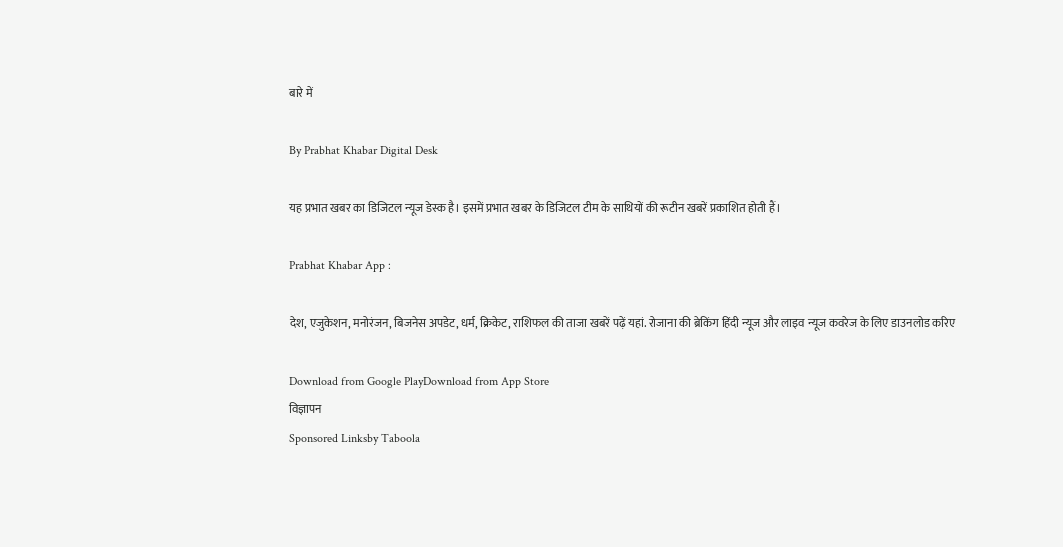बारे में

By Prabhat Khabar Digital Desk

यह प्रभात खबर का डिजिटल न्यूज डेस्क है। इसमें प्रभात खबर के डिजिटल टीम के साथियों की रूटीन खबरें प्रकाशित होती हैं।

Prabhat Khabar App :

देश, एजुकेशन, मनोरंजन, बिजनेस अपडेट, धर्म, क्रिकेट, राशिफल की ताजा खबरें पढ़ें यहां. रोजाना की ब्रेकिंग हिंदी न्यूज और लाइव न्यूज कवरेज के लिए डाउनलोड करिए

Download from Google PlayDownload from App Store
विज्ञापन
Sponsored Linksby Taboola